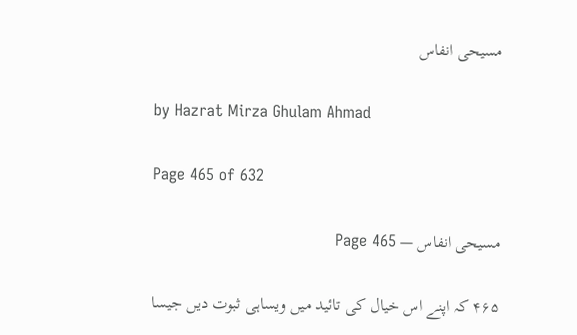مسیحی انفاس

by Hazrat Mirza Ghulam Ahmad

Page 465 of 632

مسیحی انفاس — Page 465

۴۶۵ کہ اپنے اس خیال کی تائید میں ویساہی ثبوت دیں جیسا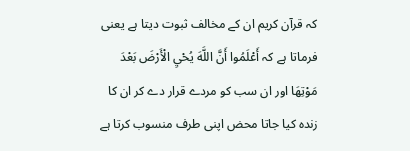کہ قرآن کریم ان کے مخالف ثبوت دیتا ہے یعنی فرماتا ہے کہ أَعْلَمُوا أَنَّ اللَّهَ يُحْيِ الْأَرْضَ بَعْدَ مَوْتِهَا اور ان سب کو مردے قرار دے کر ان کا زندہ کیا جاتا محض اپنی طرف منسوب کرتا ہے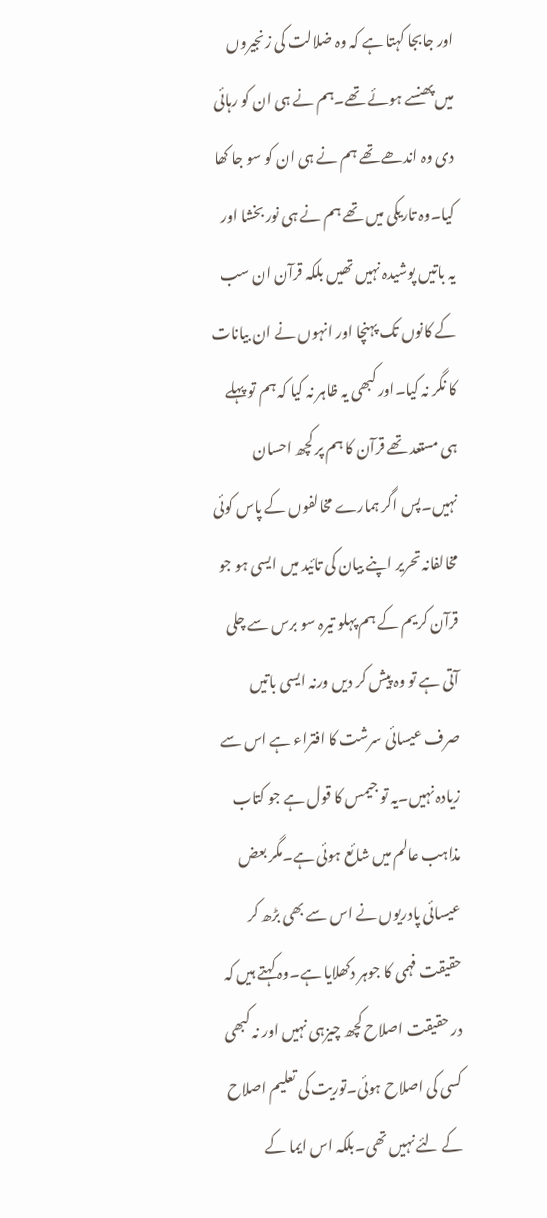اور جابجا کہتا ہے کہ وہ ضلالت کی زنجیروں میں پھنسے ہوئے تھے۔ہم نے ہی ان کو رہائی دی وہ اندھے تھے ہم نے ہی ان کو سو جا کھا کیا۔وہ تاریکی میں تھے ہم نے ہی نور بخشا اور یہ باتیں پوشیدہ نہیں تھیں بلکہ قرآن ان سب کے کانوں تک پہنچا اور انہوں نے ان بیانات کا نگر نہ کیا۔اور کبھی یہ ظاہر نہ کیا کہ ہم تو پہلے ہی مستعد تھے قرآن کا ہم پر کچھ احسان نہیں۔پس اگر ہمارے مخالفوں کے پاس کوئی مخالفانہ تحریر اپنے بیان کی تائید میں ایسی ہو جو قرآن کریم کے ہم پہلو تیرہ سو برس سے چلی آتی ہے تو وہ پیش کر دیں ورنہ ایسی باتیں صرف عیسائی سرشت کا افتراء ہے اس سے زیادہ نہیں۔یہ تو جیمس کا قول ہے جو کتاب مذاہب عالم میں شائع ہوئی ہے۔مگر بعض عیسائی پادریوں نے اس سے بھی بڑھ کر حقیقت فہمی کا جوہر دکھلایا ہے۔وہ کہتے ہیں کہ در حقیقت اصلاح کچھ چیزہی نہیں اور نہ کبھی کسی کی اصلاح ہوئی۔توریت کی تعلیم اصلاح کے لئے نہیں تھی۔بلکہ اس ایما کے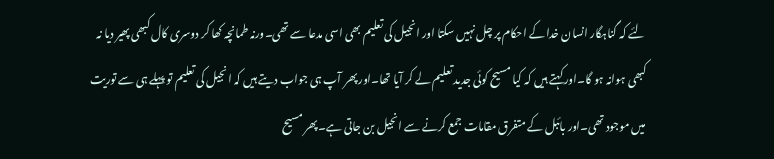لئے کہ گناہگار انسان خدا کے احکام پر چل نہیں سکتا اور انجیل کی تعلیم بھی اسی مدعا سے تھی۔ورنہ طمانچہ کھا کر دوسری کال کبھی پھیر دیا نہ کبھی ہوانہ ہو گا۔اور کہتے ہیں کہ کیا مسیح کوئی جدید تعلیم لے کر آیا تھا۔اور پھر آپ ہی جواب دیتے ہیں کہ انجیل کی تعلیم تو پہلے ہی سے توریت میں موجود تھی۔اور بائبل کے متفرق مقامات جمع کرنے سے انجیل بن جاتی ہے۔پھر مسیح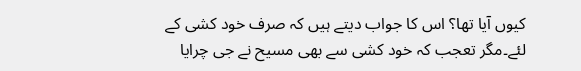کیوں آیا تھا؟ اس کا جواب دیتے ہیں کہ صرف خود کشی کے لئے۔مگر تعجب کہ خود کشی سے بھی مسیح نے جی چرایا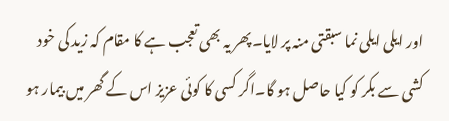اور ایلی ایلی نما سبقتی منہ پر لایا۔پھر یہ بھی تعجب ہے کا مقام کہ زید کی خود کشی سے بکر کو کیا حاصل ہو گا۔اگر کسی کا کوئی عزیز اس کے گھر میں بیمار ہو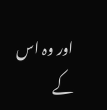اور وہ اس کے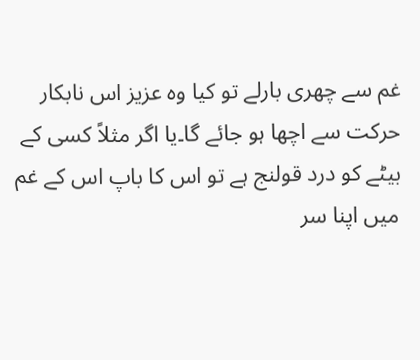غم سے چھری بارلے تو کیا وہ عزیز اس نابکار حرکت سے اچھا ہو جائے گا۔یا اگر مثلاً کسی کے بیٹے کو درد قولنج ہے تو اس کا باپ اس کے غم میں اپنا سر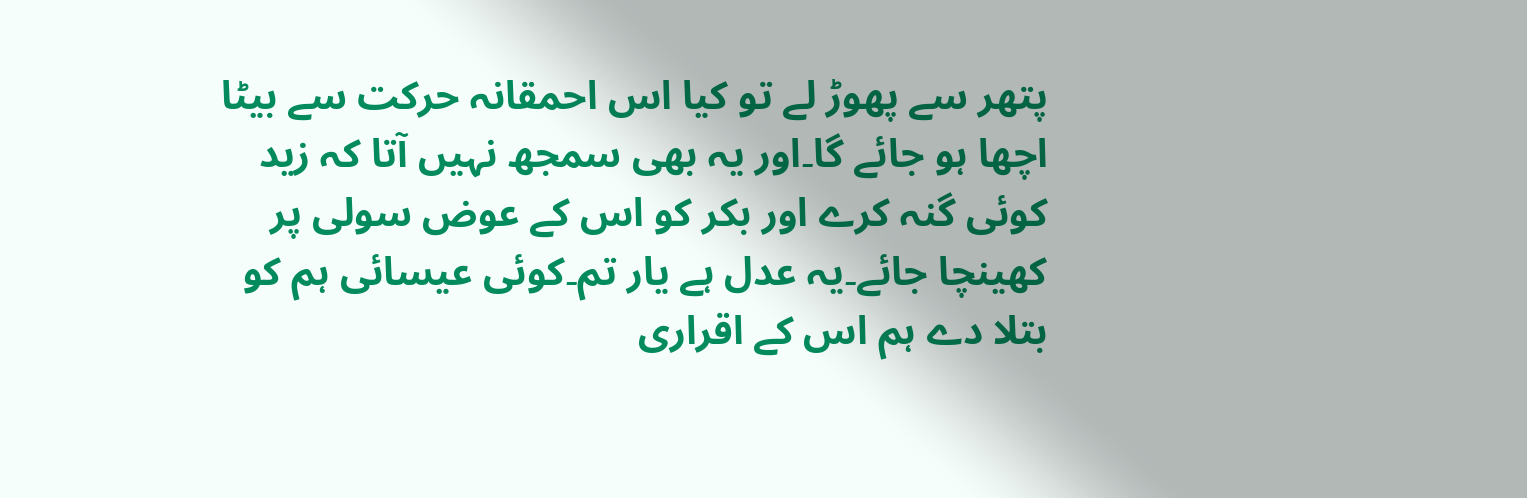پتھر سے پھوڑ لے تو کیا اس احمقانہ حرکت سے بیٹا اچھا ہو جائے گا۔اور یہ بھی سمجھ نہیں آتا کہ زید کوئی گنہ کرے اور بکر کو اس کے عوض سولی پر کھینچا جائے۔یہ عدل ہے یار تم۔کوئی عیسائی ہم کو بتلا دے ہم اس کے اقراری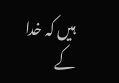ہیں کہ خدا کے